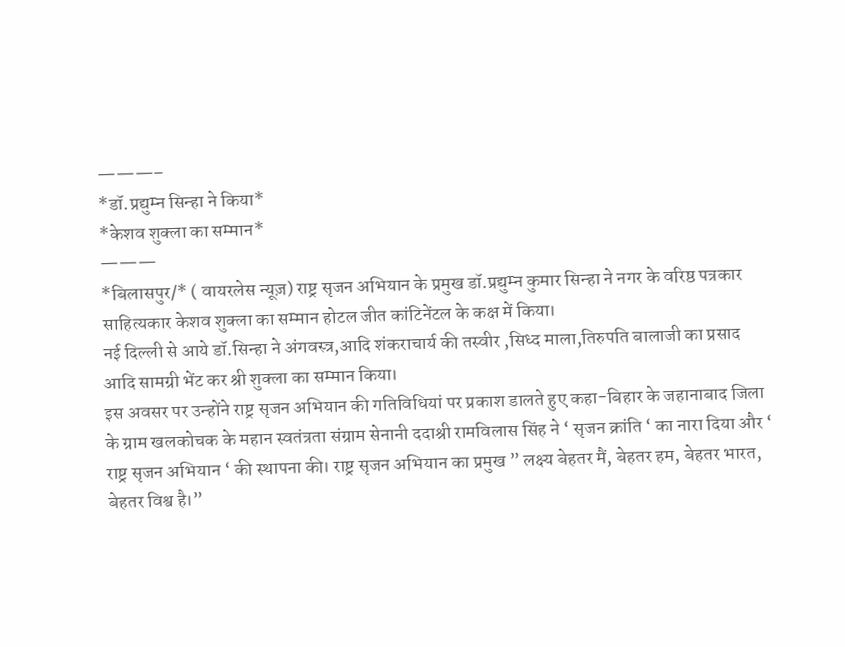———–
*डॉ.प्रद्युम्न सिन्हा ने किया*
*केशव शुक्ला का सम्मान*
———
*बिलासपुर/* ( वायरलेस न्यूज़) राष्ट्र सृजन अभियान के प्रमुख डॉ.प्रद्युम्न कुमार सिन्हा ने नगर के वरिष्ठ पत्रकार साहित्यकार केशव शुक्ला का सम्मान होटल जीत कांटिनेंटल के कक्ष में किया।
नई दिल्ली से आये डॉ.सिन्हा ने अंगवस्त्र,आदि शंकराचार्य की तस्वीर ,सिध्द माला,तिरुपति बालाजी का प्रसाद आदि सामग्री भेंट कर श्री शुक्ला का सम्मान किया।
इस अवसर पर उन्होंने राष्ट्र सृजन अभियान की गतिविधियां पर प्रकाश डालते हुए कहा-बिहार के जहानाबाद जिला के ग्राम खलकोचक के महान स्वतंत्रता संग्राम सेनानी ददाश्री रामविलास सिंह ने ‘ सृजन क्रांति ‘ का नारा दिया और ‘ राष्ट्र सृजन अभियान ‘ की स्थापना की। राष्ट्र सृजन अभियान का प्रमुख ” लक्ष्य बेहतर मैं, बेहतर हम, बेहतर भारत, बेहतर विश्व है।”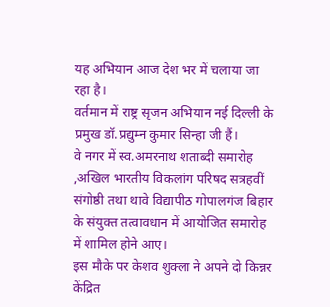यह अभियान आज देश भर में चलाया जा रहा है।
वर्तमान में राष्ट्र सृजन अभियान नई दिल्ली के प्रमुख डॉ.प्रद्युम्न कुमार सिन्हा जी हैं।
वे नगर में स्व.अमरनाथ शताब्दी समारोह ,अखिल भारतीय विकलांग परिषद सत्रहवीं संगोष्ठी तथा थावे विद्यापीठ गोपालगंज बिहार के संयुक्त तत्वावधान में आयोजित समारोह में शामिल होने आए।
इस मौके पर केशव शुक्ला ने अपने दो किन्नर केंद्रित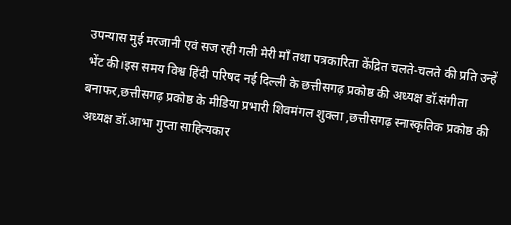उपन्यास मुई मरजानी एवं सज रही गली मेरी माँ तथा पत्रकारिता केंद्रित चलते-चलते की प्रति उन्हें भेंट की।इस समय विश्व हिंदी परिषद नई दिल्ली के छत्तीसगढ़ प्रकोष्ठ की अध्यक्ष डॉ.संगीता बनाफर,छत्तीसगढ़ प्रकोष्ठ के मीडिया प्रभारी शिवमंगल शुक्ला ,छत्तीसगढ़ स्नास्कृतिक प्रकोष्ठ की अध्यक्ष डॉ.आभा गुप्ता साहित्यकार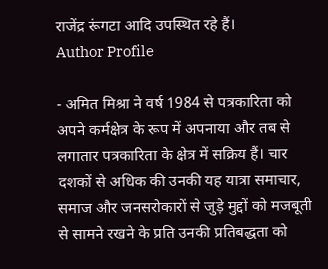राजेंद्र रूंगटा आदि उपस्थित रहे हैं।
Author Profile

- अमित मिश्रा ने वर्ष 1984 से पत्रकारिता को अपने कर्मक्षेत्र के रूप में अपनाया और तब से लगातार पत्रकारिता के क्षेत्र में सक्रिय हैं। चार दशकों से अधिक की उनकी यह यात्रा समाचार, समाज और जनसरोकारों से जुड़े मुद्दों को मजबूती से सामने रखने के प्रति उनकी प्रतिबद्धता को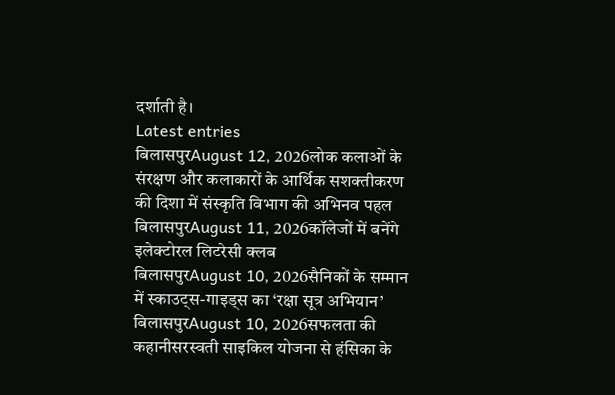दर्शाती है।
Latest entries
बिलासपुरAugust 12, 2026लोक कलाओं के संरक्षण और कलाकारों के आर्थिक सशक्तीकरण की दिशा में संस्कृति विभाग की अभिनव पहल
बिलासपुरAugust 11, 2026कॉलेजों में बनेंगे इलेक्टोरल लिटरेसी क्लब
बिलासपुरAugust 10, 2026सैनिकों के सम्मान में स्काउट्स-गाइड्स का ‘रक्षा सूत्र अभियान’
बिलासपुरAugust 10, 2026सफलता की कहानीसरस्वती साइकिल योजना से हंसिका के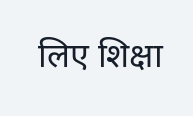लिए शिक्षा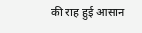की राह हुई आसान